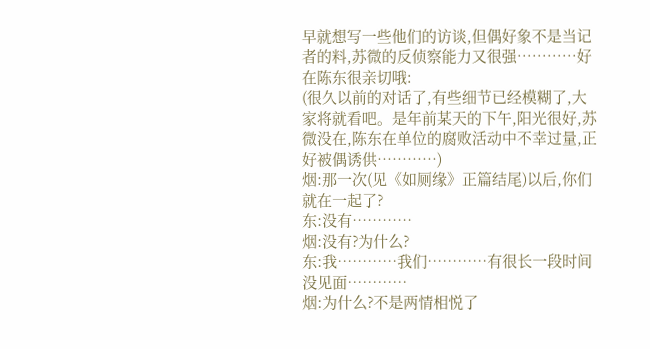早就想写一些他们的访谈,但偶好象不是当记者的料,苏微的反侦察能力又很强…………好在陈东很亲切哦:
(很久以前的对话了,有些细节已经模糊了,大家将就看吧。是年前某天的下午,阳光很好,苏微没在,陈东在单位的腐败活动中不幸过量,正好被偶诱供…………)
烟:那一次(见《如厕缘》正篇结尾)以后,你们就在一起了?
东:没有…………
烟:没有?为什么?
东:我…………我们…………有很长一段时间没见面…………
烟:为什么?不是两情相悦了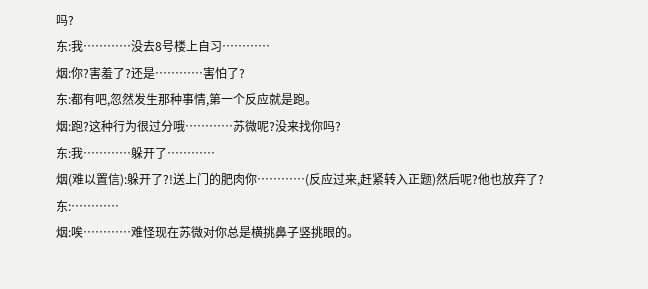吗?
东:我…………没去8号楼上自习…………
烟:你?害羞了?还是…………害怕了?
东:都有吧,忽然发生那种事情,第一个反应就是跑。
烟:跑?这种行为很过分哦…………苏微呢?没来找你吗?
东:我…………躲开了…………
烟(难以置信):躲开了?!送上门的肥肉你…………(反应过来,赶紧转入正题)然后呢?他也放弃了?
东:…………
烟:唉…………难怪现在苏微对你总是横挑鼻子竖挑眼的。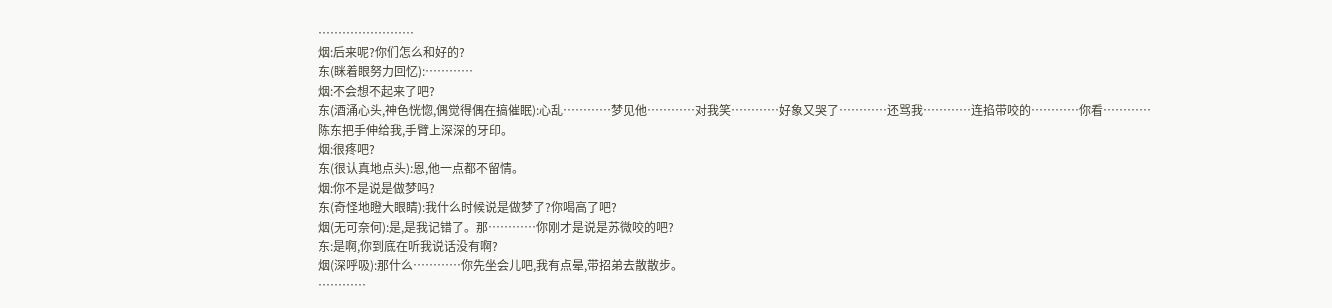……………………
烟:后来呢?你们怎么和好的?
东(眯着眼努力回忆):…………
烟:不会想不起来了吧?
东(酒涌心头,神色恍惚,偶觉得偶在搞催眠):心乱…………梦见他…………对我笑…………好象又哭了…………还骂我…………连掐带咬的…………你看…………
陈东把手伸给我,手臂上深深的牙印。
烟:很疼吧?
东(很认真地点头):恩,他一点都不留情。
烟:你不是说是做梦吗?
东(奇怪地瞪大眼睛):我什么时候说是做梦了?你喝高了吧?
烟(无可奈何):是,是我记错了。那…………你刚才是说是苏微咬的吧?
东:是啊,你到底在听我说话没有啊?
烟(深呼吸):那什么…………你先坐会儿吧,我有点晕,带招弟去散散步。
…………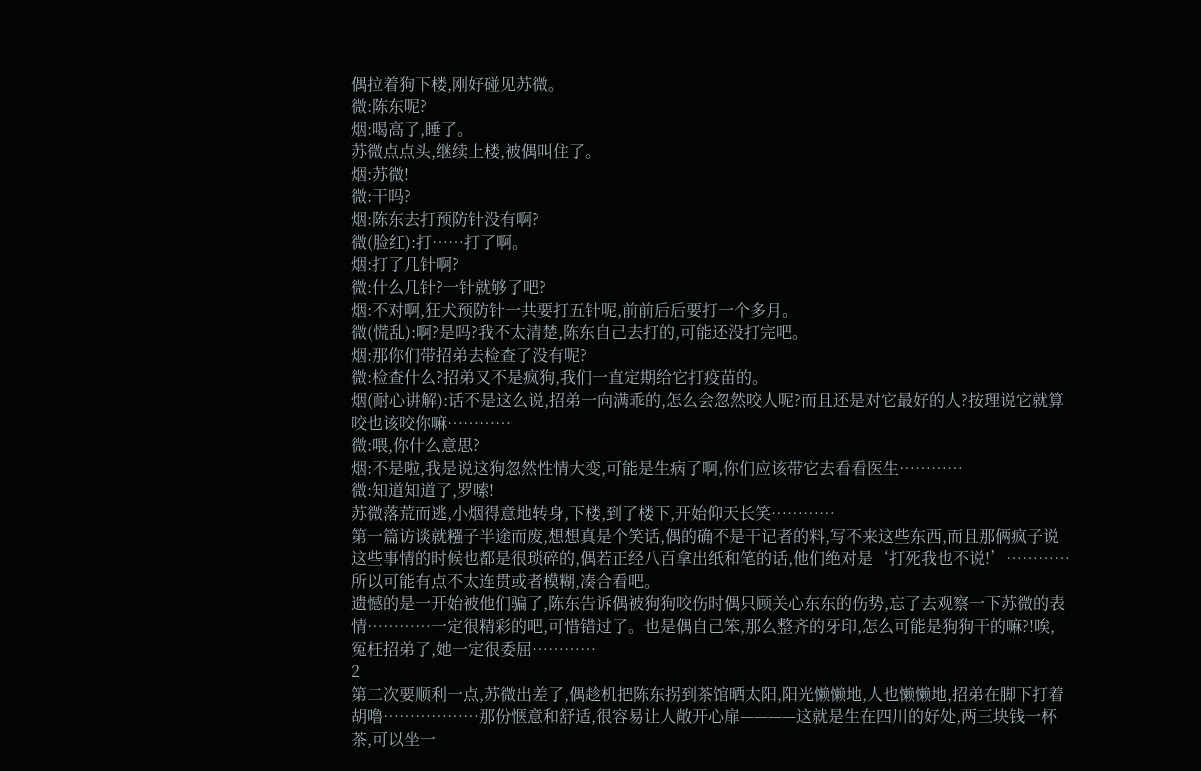偶拉着狗下楼,刚好碰见苏微。
微:陈东呢?
烟:喝高了,睡了。
苏微点点头,继续上楼,被偶叫住了。
烟:苏微!
微:干吗?
烟:陈东去打预防针没有啊?
微(脸红):打……打了啊。
烟:打了几针啊?
微:什么几针?一针就够了吧?
烟:不对啊,狂犬预防针一共要打五针呢,前前后后要打一个多月。
微(慌乱):啊?是吗?我不太清楚,陈东自己去打的,可能还没打完吧。
烟:那你们带招弟去检查了没有呢?
微:检查什么?招弟又不是疯狗,我们一直定期给它打疫苗的。
烟(耐心讲解):话不是这么说,招弟一向满乖的,怎么会忽然咬人呢?而且还是对它最好的人?按理说它就算咬也该咬你嘛…………
微:喂,你什么意思?
烟:不是啦,我是说这狗忽然性情大变,可能是生病了啊,你们应该带它去看看医生…………
微:知道知道了,罗嗦!
苏微落荒而逃,小烟得意地转身,下楼,到了楼下,开始仰天长笑…………
第一篇访谈就糨子半途而废,想想真是个笑话,偶的确不是干记者的料,写不来这些东西,而且那俩疯子说这些事情的时候也都是很琐碎的,偶若正经八百拿出纸和笔的话,他们绝对是‘打死我也不说!’…………所以可能有点不太连贯或者模糊,凑合看吧。
遗憾的是一开始被他们骗了,陈东告诉偶被狗狗咬伤时偶只顾关心东东的伤势,忘了去观察一下苏微的表情…………一定很精彩的吧,可惜错过了。也是偶自己笨,那么整齐的牙印,怎么可能是狗狗干的嘛?!唉,冤枉招弟了,她一定很委屈…………
2
第二次要顺利一点,苏微出差了,偶趁机把陈东拐到茶馆晒太阳,阳光懒懒地,人也懒懒地,招弟在脚下打着胡噜………………那份惬意和舒适,很容易让人敞开心扉————这就是生在四川的好处,两三块钱一杯茶,可以坐一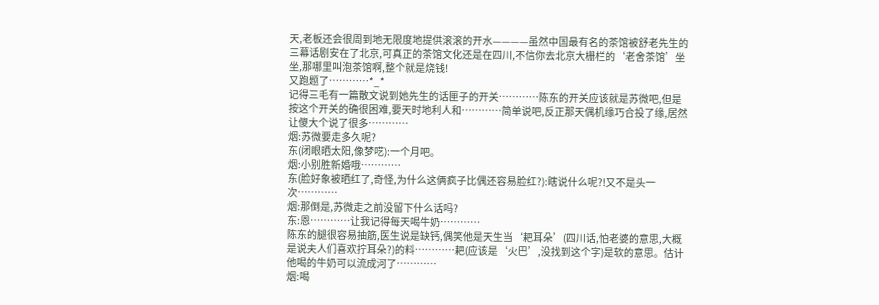天,老板还会很周到地无限度地提供滚滚的开水————虽然中国最有名的茶馆被舒老先生的三幕话剧安在了北京,可真正的茶馆文化还是在四川,不信你去北京大栅栏的‘老舍茶馆’坐坐,那哪里叫泡茶馆啊,整个就是烧钱!
又跑题了…………*_*
记得三毛有一篇散文说到她先生的话匣子的开关…………陈东的开关应该就是苏微吧,但是按这个开关的确很困难,要天时地利人和…………简单说吧,反正那天偶机缘巧合投了缘,居然让傻大个说了很多…………
烟:苏微要走多久呢?
东(闭眼晒太阳,像梦呓):一个月吧。
烟:小别胜新婚哦…………
东(脸好象被晒红了,奇怪,为什么这俩疯子比偶还容易脸红?):瞎说什么呢?!又不是头一次…………
烟:那倒是,苏微走之前没留下什么话吗?
东:恩…………让我记得每天喝牛奶…………
陈东的腿很容易抽筋,医生说是缺钙,偶笑他是天生当‘耙耳朵’(四川话,怕老婆的意思,大概是说夫人们喜欢拧耳朵?)的料…………耙(应该是‘火巴’,没找到这个字)是软的意思。估计他喝的牛奶可以流成河了…………
烟:喝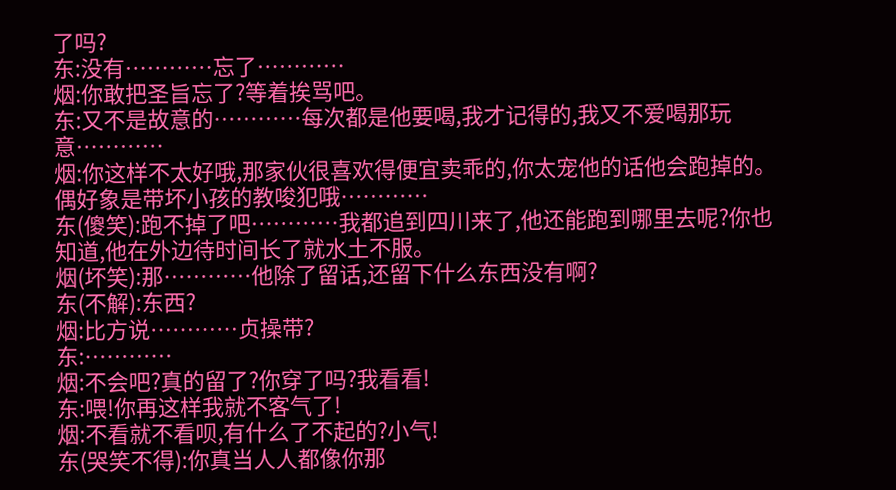了吗?
东:没有…………忘了…………
烟:你敢把圣旨忘了?等着挨骂吧。
东:又不是故意的…………每次都是他要喝,我才记得的,我又不爱喝那玩意…………
烟:你这样不太好哦,那家伙很喜欢得便宜卖乖的,你太宠他的话他会跑掉的。
偶好象是带坏小孩的教唆犯哦…………
东(傻笑):跑不掉了吧…………我都追到四川来了,他还能跑到哪里去呢?你也知道,他在外边待时间长了就水土不服。
烟(坏笑):那…………他除了留话,还留下什么东西没有啊?
东(不解):东西?
烟:比方说…………贞操带?
东:…………
烟:不会吧?真的留了?你穿了吗?我看看!
东:喂!你再这样我就不客气了!
烟:不看就不看呗,有什么了不起的?小气!
东(哭笑不得):你真当人人都像你那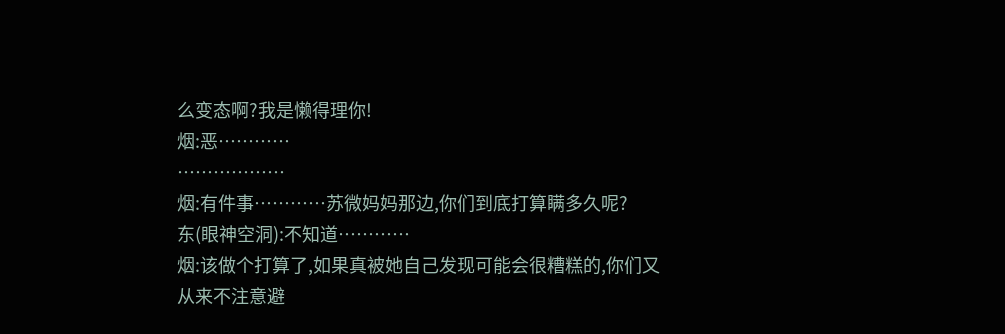么变态啊?我是懒得理你!
烟:恶…………
………………
烟:有件事…………苏微妈妈那边,你们到底打算瞒多久呢?
东(眼神空洞):不知道…………
烟:该做个打算了,如果真被她自己发现可能会很糟糕的,你们又从来不注意避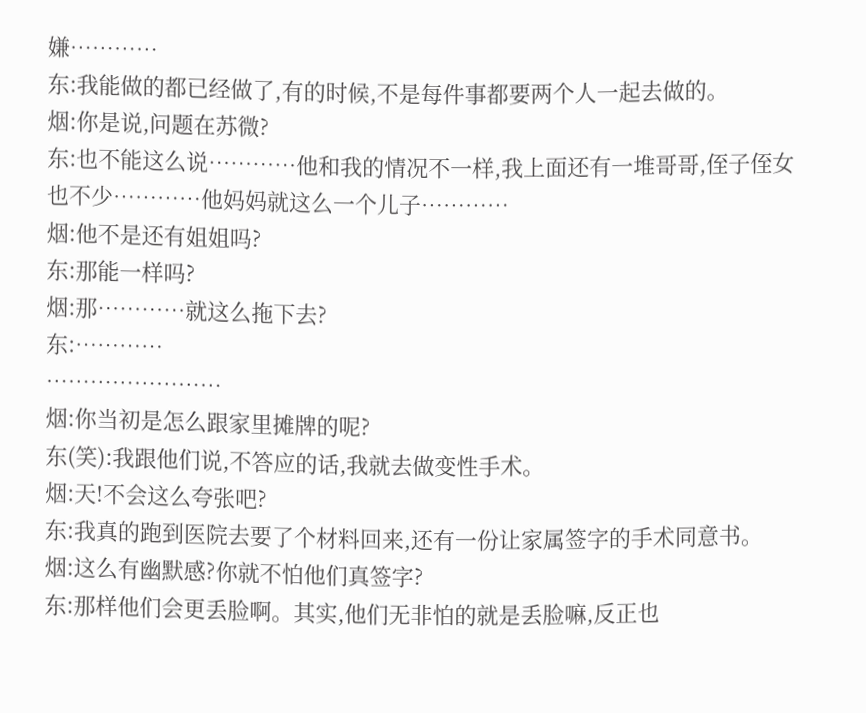嫌…………
东:我能做的都已经做了,有的时候,不是每件事都要两个人一起去做的。
烟:你是说,问题在苏微?
东:也不能这么说…………他和我的情况不一样,我上面还有一堆哥哥,侄子侄女也不少…………他妈妈就这么一个儿子…………
烟:他不是还有姐姐吗?
东:那能一样吗?
烟:那…………就这么拖下去?
东:…………
……………………
烟:你当初是怎么跟家里摊牌的呢?
东(笑):我跟他们说,不答应的话,我就去做变性手术。
烟:天!不会这么夸张吧?
东:我真的跑到医院去要了个材料回来,还有一份让家属签字的手术同意书。
烟:这么有幽默感?你就不怕他们真签字?
东:那样他们会更丢脸啊。其实,他们无非怕的就是丢脸嘛,反正也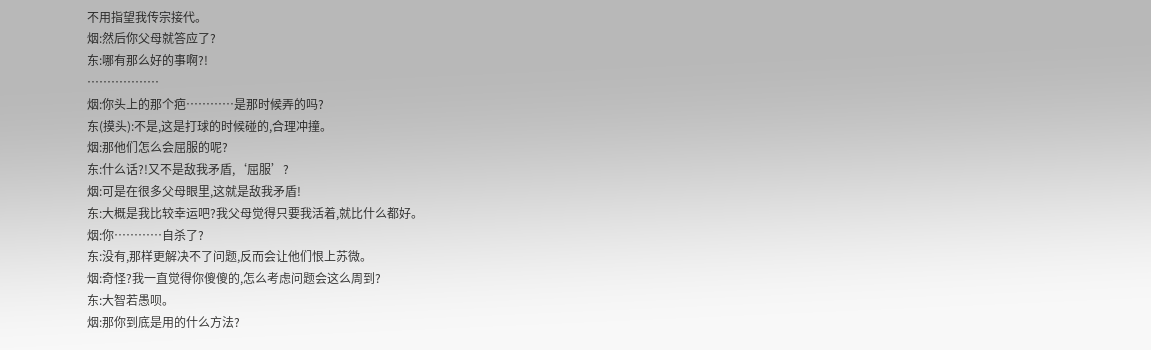不用指望我传宗接代。
烟:然后你父母就答应了?
东:哪有那么好的事啊?!
………………
烟:你头上的那个疤…………是那时候弄的吗?
东(摸头):不是,这是打球的时候碰的,合理冲撞。
烟:那他们怎么会屈服的呢?
东:什么话?!又不是敌我矛盾,‘屈服’?
烟:可是在很多父母眼里,这就是敌我矛盾!
东:大概是我比较幸运吧?我父母觉得只要我活着,就比什么都好。
烟:你…………自杀了?
东:没有,那样更解决不了问题,反而会让他们恨上苏微。
烟:奇怪?我一直觉得你傻傻的,怎么考虑问题会这么周到?
东:大智若愚呗。
烟:那你到底是用的什么方法?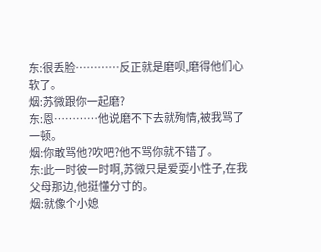东:很丢脸…………反正就是磨呗,磨得他们心软了。
烟:苏微跟你一起磨?
东:恩…………他说磨不下去就殉情,被我骂了一顿。
烟:你敢骂他?吹吧?他不骂你就不错了。
东:此一时彼一时啊,苏微只是爱耍小性子,在我父母那边,他挺懂分寸的。
烟:就像个小媳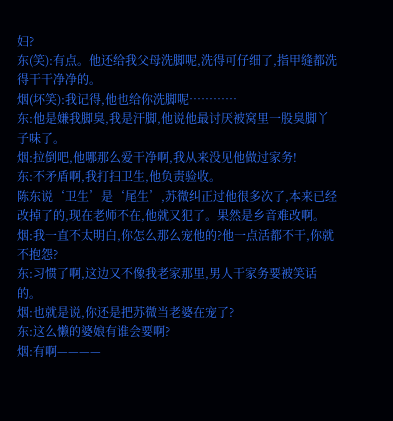妇?
东(笑):有点。他还给我父母洗脚呢,洗得可仔细了,指甲缝都洗得干干净净的。
烟(坏笑):我记得,他也给你洗脚呢…………
东:他是嫌我脚臭,我是汗脚,他说他最讨厌被窝里一股臭脚丫子味了。
烟:拉倒吧,他哪那么爱干净啊,我从来没见他做过家务!
东:不矛盾啊,我打扫卫生,他负责验收。
陈东说‘卫生’是‘尾生’,苏微纠正过他很多次了,本来已经改掉了的,现在老师不在,他就又犯了。果然是乡音难改啊。
烟:我一直不太明白,你怎么那么宠他的?他一点活都不干,你就不抱怨?
东:习惯了啊,这边又不像我老家那里,男人干家务要被笑话的。
烟:也就是说,你还是把苏微当老婆在宠了?
东:这么懒的婆娘有谁会要啊?
烟:有啊————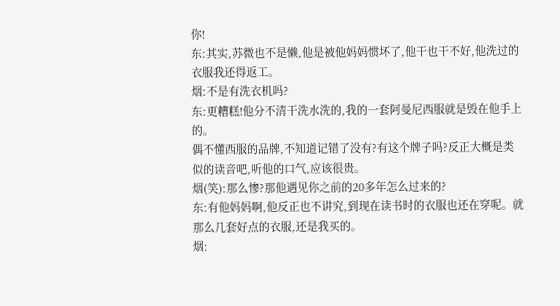你!
东:其实,苏微也不是懒,他是被他妈妈惯坏了,他干也干不好,他洗过的衣服我还得返工。
烟:不是有洗衣机吗?
东:更糟糕!他分不清干洗水洗的,我的一套阿曼尼西服就是毁在他手上的。
偶不懂西服的品牌,不知道记错了没有?有这个牌子吗?反正大概是类似的读音吧,听他的口气,应该很贵。
烟(笑):那么惨?那他遇见你之前的20多年怎么过来的?
东:有他妈妈啊,他反正也不讲究,到现在读书时的衣服也还在穿呢。就那么几套好点的衣服,还是我买的。
烟: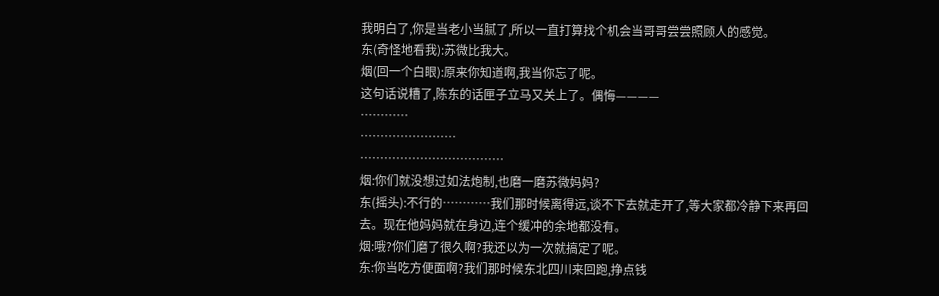我明白了,你是当老小当腻了,所以一直打算找个机会当哥哥尝尝照顾人的感觉。
东(奇怪地看我):苏微比我大。
烟(回一个白眼):原来你知道啊,我当你忘了呢。
这句话说糟了,陈东的话匣子立马又关上了。偶悔————
…………
……………………
………………………………
烟:你们就没想过如法炮制,也磨一磨苏微妈妈?
东(摇头):不行的…………我们那时候离得远,谈不下去就走开了,等大家都冷静下来再回去。现在他妈妈就在身边,连个缓冲的余地都没有。
烟:哦?你们磨了很久啊?我还以为一次就搞定了呢。
东:你当吃方便面啊?我们那时候东北四川来回跑,挣点钱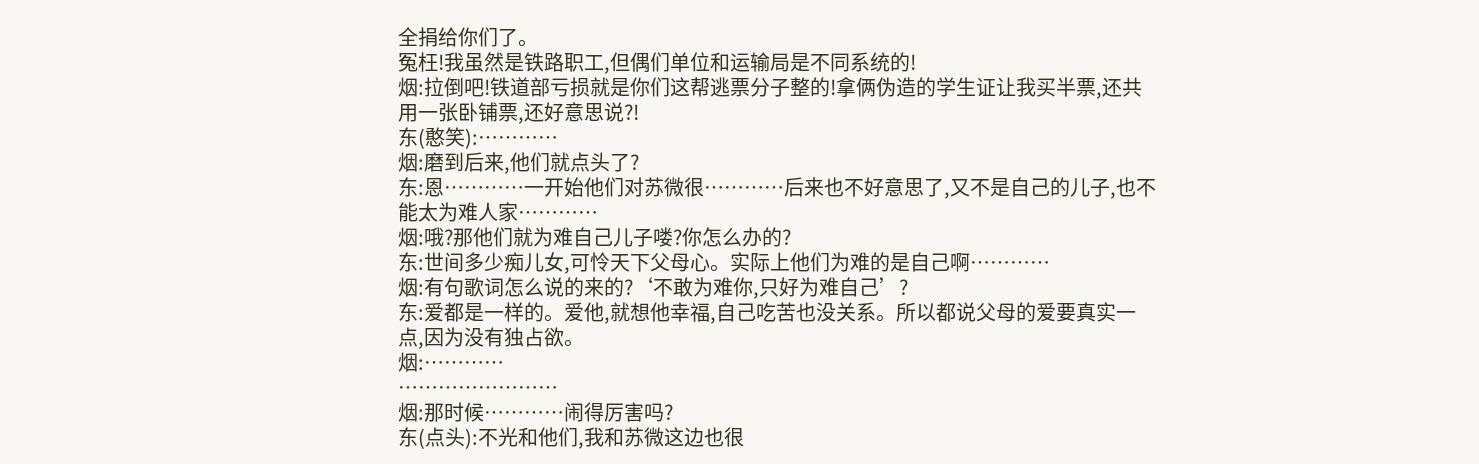全捐给你们了。
冤枉!我虽然是铁路职工,但偶们单位和运输局是不同系统的!
烟:拉倒吧!铁道部亏损就是你们这帮逃票分子整的!拿俩伪造的学生证让我买半票,还共用一张卧铺票,还好意思说?!
东(憨笑):…………
烟:磨到后来,他们就点头了?
东:恩…………一开始他们对苏微很…………后来也不好意思了,又不是自己的儿子,也不能太为难人家…………
烟:哦?那他们就为难自己儿子喽?你怎么办的?
东:世间多少痴儿女,可怜天下父母心。实际上他们为难的是自己啊…………
烟:有句歌词怎么说的来的?‘不敢为难你,只好为难自己’?
东:爱都是一样的。爱他,就想他幸福,自己吃苦也没关系。所以都说父母的爱要真实一点,因为没有独占欲。
烟:…………
……………………
烟:那时候…………闹得厉害吗?
东(点头):不光和他们,我和苏微这边也很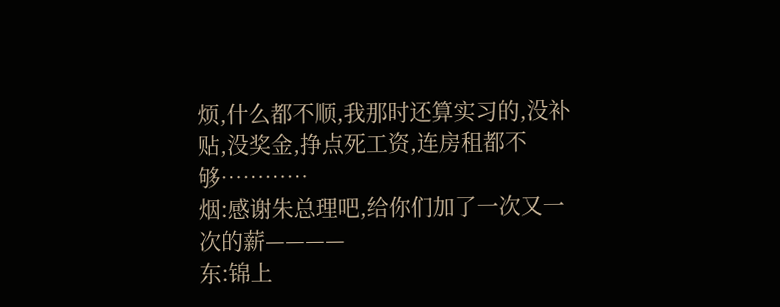烦,什么都不顺,我那时还算实习的,没补贴,没奖金,挣点死工资,连房租都不够…………
烟:感谢朱总理吧,给你们加了一次又一次的薪————
东:锦上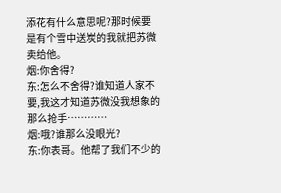添花有什么意思呢?那时候要是有个雪中送炭的我就把苏微卖给他。
烟:你舍得?
东:怎么不舍得?谁知道人家不要,我这才知道苏微没我想象的那么抢手…………
烟:哦?谁那么没眼光?
东:你表哥。他帮了我们不少的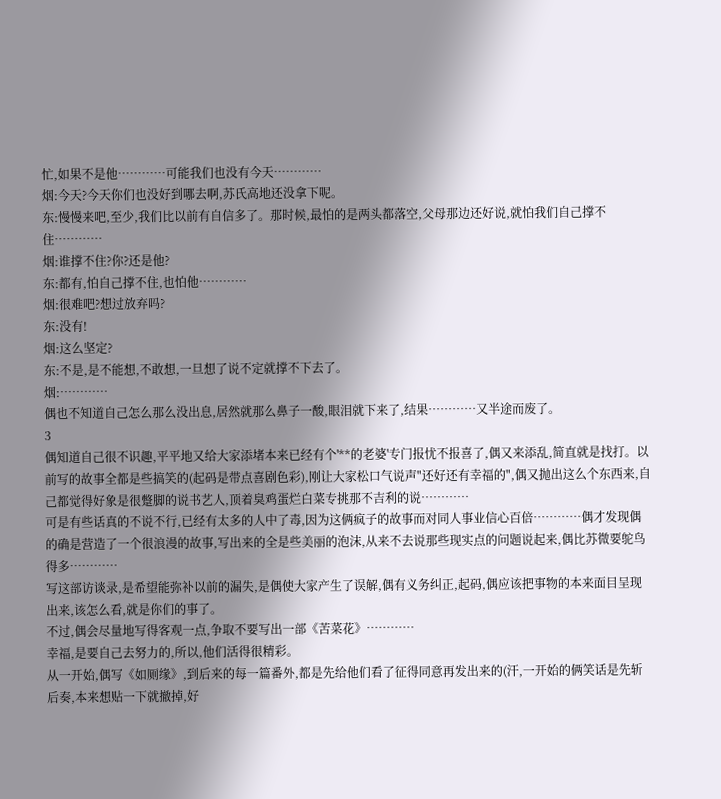忙,如果不是他…………可能我们也没有今天…………
烟:今天?今天你们也没好到哪去啊,苏氏高地还没拿下呢。
东:慢慢来吧,至少,我们比以前有自信多了。那时候,最怕的是两头都落空,父母那边还好说,就怕我们自己撑不住…………
烟:谁撑不住?你?还是他?
东:都有,怕自己撑不住,也怕他…………
烟:很难吧?想过放弃吗?
东:没有!
烟:这么坚定?
东:不是,是不能想,不敢想,一旦想了说不定就撑不下去了。
烟:…………
偶也不知道自己怎么那么没出息,居然就那么鼻子一酸,眼泪就下来了,结果…………又半途而废了。
3
偶知道自己很不识趣,平平地又给大家添堵本来已经有个'**的老婆'专门报忧不报喜了,偶又来添乱,简直就是找打。以前写的故事全都是些搞笑的(起码是带点喜剧色彩),刚让大家松口气说声"还好还有幸福的",偶又抛出这么个东西来,自己都觉得好象是很蹩脚的说书艺人,顶着臭鸡蛋烂白菜专挑那不吉利的说…………
可是有些话真的不说不行,已经有太多的人中了毒,因为这俩疯子的故事而对同人事业信心百倍…………偶才发现偶的确是营造了一个很浪漫的故事,写出来的全是些美丽的泡沫,从来不去说那些现实点的问题说起来,偶比苏微要鸵鸟得多…………
写这部访谈录,是希望能弥补以前的漏失,是偶使大家产生了误解,偶有义务纠正,起码,偶应该把事物的本来面目呈现出来,该怎么看,就是你们的事了。
不过,偶会尽量地写得客观一点,争取不要写出一部《苦菜花》…………
幸福,是要自己去努力的,所以,他们活得很精彩。
从一开始,偶写《如厕缘》,到后来的每一篇番外,都是先给他们看了征得同意再发出来的(汗,一开始的俩笑话是先斩后奏,本来想贴一下就撤掉,好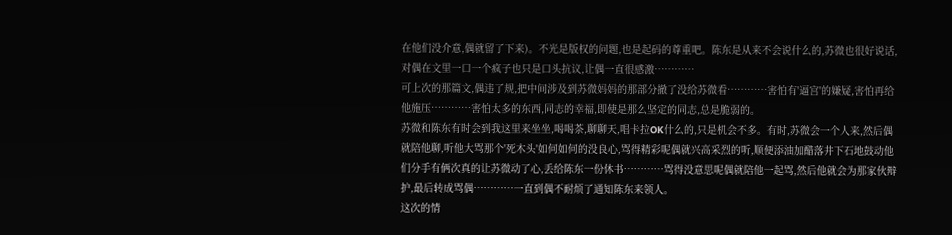在他们没介意,偶就留了下来)。不光是版权的问题,也是起码的尊重吧。陈东是从来不会说什么的,苏微也很好说话,对偶在文里一口一个疯子也只是口头抗议,让偶一直很感激…………
可上次的那篇文,偶违了规,把中间涉及到苏微妈妈的那部分撤了没给苏微看…………害怕有'逼宫'的嫌疑,害怕再给他施压…………害怕太多的东西,同志的幸福,即使是那么坚定的同志,总是脆弱的。
苏微和陈东有时会到我这里来坐坐,喝喝茶,聊聊天,唱卡拉OK什么的,只是机会不多。有时,苏微会一个人来,然后偶就陪他聊,听他大骂那个'死木头'如何如何的没良心,骂得精彩呢偶就兴高采烈的听,顺便添油加醋落井下石地鼓动他们分手有俩次真的让苏微动了心,丢给陈东一份休书…………骂得没意思呢偶就陪他一起骂,然后他就会为那家伙辩护,最后转成骂偶…………一直到偶不耐烦了通知陈东来领人。
这次的情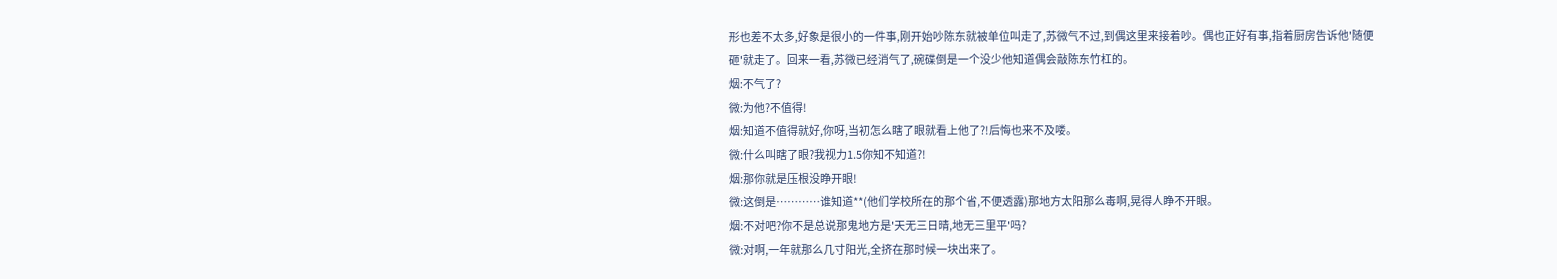形也差不太多,好象是很小的一件事,刚开始吵陈东就被单位叫走了,苏微气不过,到偶这里来接着吵。偶也正好有事,指着厨房告诉他'随便砸'就走了。回来一看,苏微已经消气了,碗碟倒是一个没少他知道偶会敲陈东竹杠的。
烟:不气了?
微:为他?不值得!
烟:知道不值得就好,你呀,当初怎么瞎了眼就看上他了?!后悔也来不及喽。
微:什么叫瞎了眼?我视力1.5你知不知道?!
烟:那你就是压根没睁开眼!
微:这倒是…………谁知道**(他们学校所在的那个省,不便透露)那地方太阳那么毒啊,晃得人睁不开眼。
烟:不对吧?你不是总说那鬼地方是'天无三日晴,地无三里平'吗?
微:对啊,一年就那么几寸阳光,全挤在那时候一块出来了。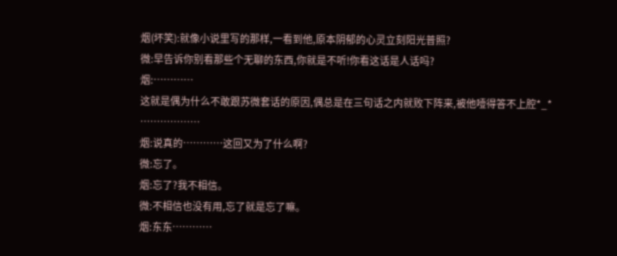烟(坏笑):就像小说里写的那样,一看到他,原本阴郁的心灵立刻阳光普照?
微:早告诉你别看那些个无聊的东西,你就是不听!你看这话是人话吗?
烟:…………
这就是偶为什么不敢跟苏微套话的原因,偶总是在三句话之内就败下阵来,被他噎得答不上腔*_*
………………
烟:说真的…………这回又为了什么啊?
微:忘了。
烟:忘了?我不相信。
微:不相信也没有用,忘了就是忘了嘛。
烟:东东…………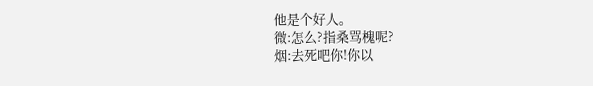他是个好人。
微:怎么?指桑骂槐呢?
烟:去死吧你!你以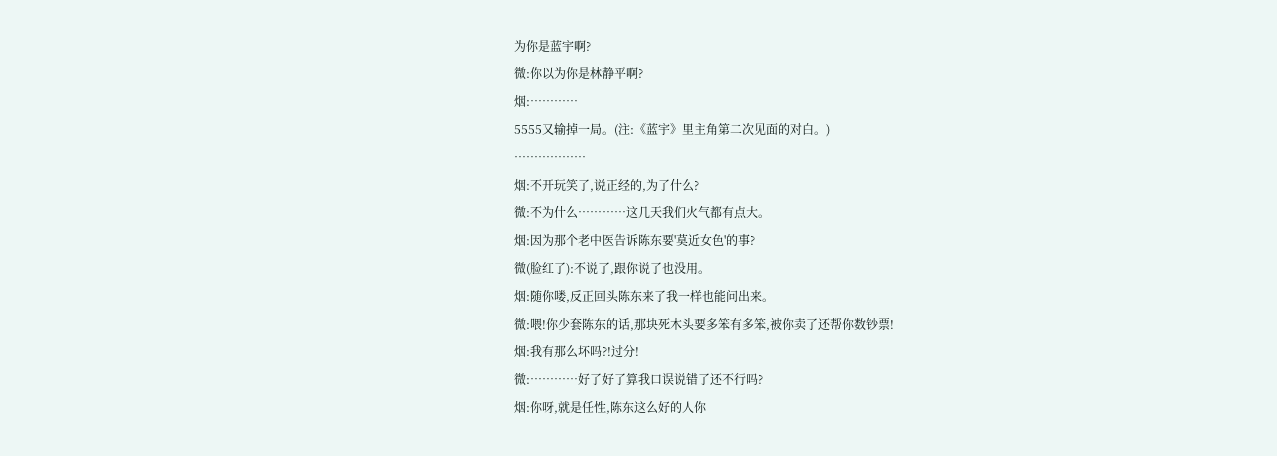为你是蓝宇啊?
微:你以为你是林静平啊?
烟:…………
5555又输掉一局。(注:《蓝宇》里主角第二次见面的对白。)
………………
烟:不开玩笑了,说正经的,为了什么?
微:不为什么…………这几天我们火气都有点大。
烟:因为那个老中医告诉陈东要'莫近女色'的事?
微(脸红了):不说了,跟你说了也没用。
烟:随你喽,反正回头陈东来了我一样也能问出来。
微:喂!你少套陈东的话,那块死木头要多笨有多笨,被你卖了还帮你数钞票!
烟:我有那么坏吗?!过分!
微:…………好了好了算我口误说错了还不行吗?
烟:你呀,就是任性,陈东这么好的人你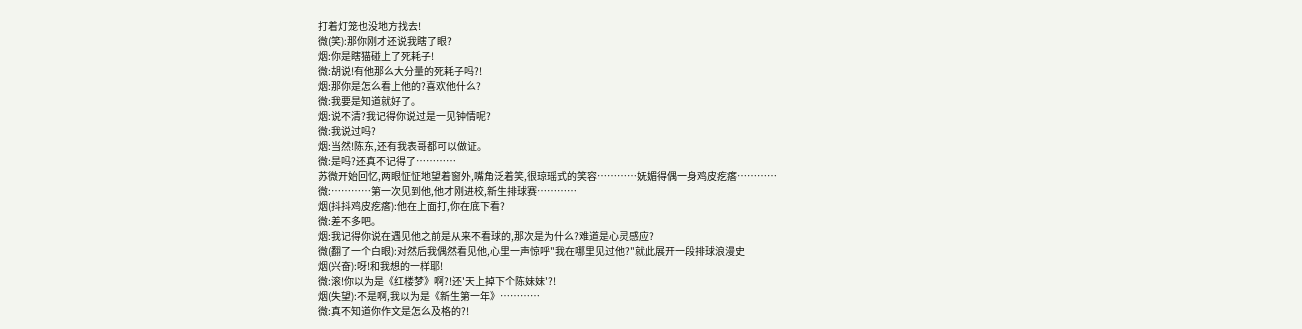打着灯笼也没地方找去!
微(笑):那你刚才还说我瞎了眼?
烟:你是瞎猫碰上了死耗子!
微:胡说!有他那么大分量的死耗子吗?!
烟:那你是怎么看上他的?喜欢他什么?
微:我要是知道就好了。
烟:说不清?我记得你说过是一见钟情呢?
微:我说过吗?
烟:当然!陈东,还有我表哥都可以做证。
微:是吗?还真不记得了…………
苏微开始回忆,两眼怔怔地望着窗外,嘴角泛着笑,很琼瑶式的笑容…………妩媚得偶一身鸡皮疙瘩…………
微:…………第一次见到他,他才刚进校,新生排球赛…………
烟(抖抖鸡皮疙瘩):他在上面打,你在底下看?
微:差不多吧。
烟:我记得你说在遇见他之前是从来不看球的,那次是为什么?难道是心灵感应?
微(翻了一个白眼):对然后我偶然看见他,心里一声惊呼"我在哪里见过他?"就此展开一段排球浪漫史
烟(兴奋):呀!和我想的一样耶!
微:滚!你以为是《红楼梦》啊?!还'天上掉下个陈妹妹'?!
烟(失望):不是啊,我以为是《新生第一年》…………
微:真不知道你作文是怎么及格的?!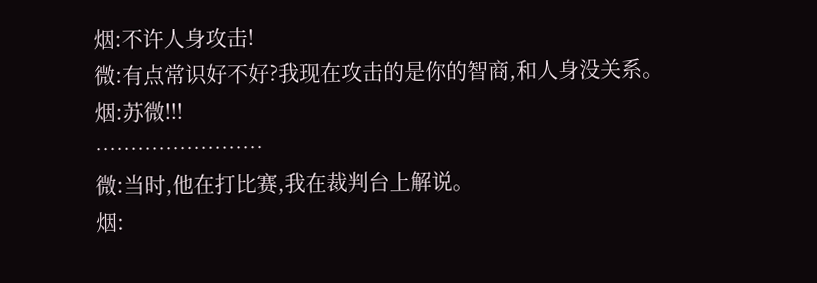烟:不许人身攻击!
微:有点常识好不好?我现在攻击的是你的智商,和人身没关系。
烟:苏微!!!
……………………
微:当时,他在打比赛,我在裁判台上解说。
烟: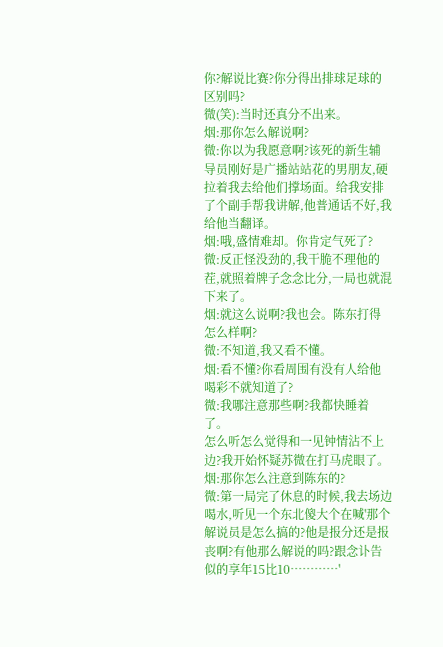你?解说比赛?你分得出排球足球的区别吗?
微(笑):当时还真分不出来。
烟:那你怎么解说啊?
微:你以为我愿意啊?该死的新生辅导员刚好是广播站站花的男朋友,硬拉着我去给他们撑场面。给我安排了个副手帮我讲解,他普通话不好,我给他当翻译。
烟:哦,盛情难却。你肯定气死了?
微:反正怪没劲的,我干脆不理他的茬,就照着牌子念念比分,一局也就混下来了。
烟:就这么说啊?我也会。陈东打得怎么样啊?
微:不知道,我又看不懂。
烟:看不懂?你看周围有没有人给他喝彩不就知道了?
微:我哪注意那些啊?我都快睡着了。
怎么听怎么觉得和一见钟情沾不上边?我开始怀疑苏微在打马虎眼了。
烟:那你怎么注意到陈东的?
微:第一局完了休息的时候,我去场边喝水,听见一个东北傻大个在喊'那个解说员是怎么搞的?他是报分还是报丧啊?有他那么解说的吗?跟念讣告似的享年15比10…………'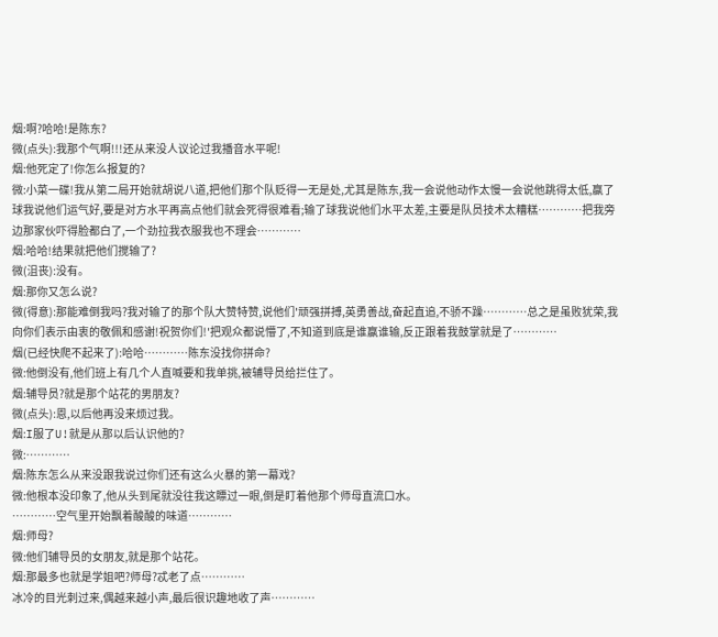烟:啊?哈哈!是陈东?
微(点头):我那个气啊!!!还从来没人议论过我播音水平呢!
烟:他死定了!你怎么报复的?
微:小菜一碟!我从第二局开始就胡说八道,把他们那个队贬得一无是处,尤其是陈东,我一会说他动作太慢一会说他跳得太低,赢了球我说他们运气好,要是对方水平再高点他们就会死得很难看;输了球我说他们水平太差,主要是队员技术太糟糕…………把我旁边那家伙吓得脸都白了,一个劲拉我衣服我也不理会…………
烟:哈哈!结果就把他们搅输了?
微(沮丧):没有。
烟:那你又怎么说?
微(得意):那能难倒我吗?我对输了的那个队大赞特赞,说他们'顽强拼搏,英勇善战,奋起直追,不骄不躁…………总之是虽败犹荣,我向你们表示由衷的敬佩和感谢!祝贺你们!'把观众都说懵了,不知道到底是谁赢谁输,反正跟着我鼓掌就是了…………
烟(已经快爬不起来了):哈哈…………陈东没找你拼命?
微:他倒没有,他们班上有几个人直喊要和我单挑,被辅导员给拦住了。
烟:辅导员?就是那个站花的男朋友?
微(点头):恩,以后他再没来烦过我。
烟:I服了U!就是从那以后认识他的?
微:…………
烟:陈东怎么从来没跟我说过你们还有这么火暴的第一幕戏?
微:他根本没印象了,他从头到尾就没往我这瞟过一眼,倒是盯着他那个师母直流口水。
…………空气里开始飘着酸酸的味道…………
烟:师母?
微:他们辅导员的女朋友,就是那个站花。
烟:那最多也就是学姐吧?师母?忒老了点…………
冰冷的目光刺过来,偶越来越小声,最后很识趣地收了声…………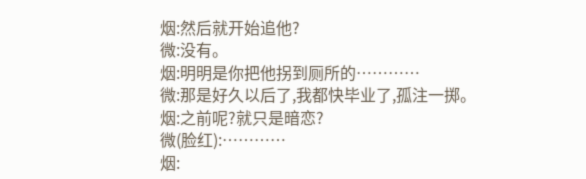烟:然后就开始追他?
微:没有。
烟:明明是你把他拐到厕所的…………
微:那是好久以后了,我都快毕业了,孤注一掷。
烟:之前呢?就只是暗恋?
微(脸红):…………
烟: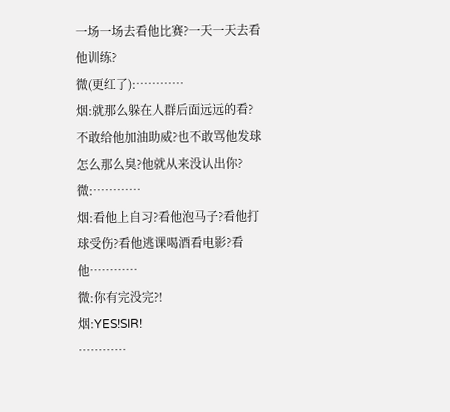一场一场去看他比赛?一天一天去看他训练?
微(更红了):…………
烟:就那么躲在人群后面远远的看?不敢给他加油助威?也不敢骂他发球怎么那么臭?他就从来没认出你?
微:…………
烟:看他上自习?看他泡马子?看他打球受伤?看他逃课喝酒看电影?看他…………
微:你有完没完?!
烟:YES!SIR!
…………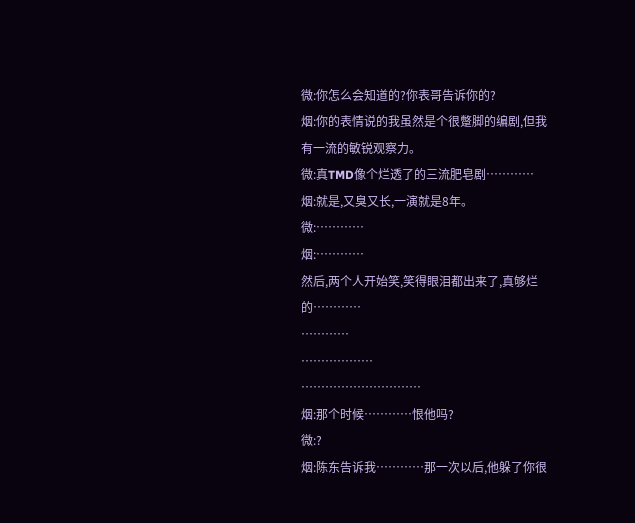微:你怎么会知道的?你表哥告诉你的?
烟:你的表情说的我虽然是个很蹩脚的编剧,但我有一流的敏锐观察力。
微:真TMD像个烂透了的三流肥皂剧…………
烟:就是,又臭又长,一演就是8年。
微:…………
烟:…………
然后,两个人开始笑,笑得眼泪都出来了,真够烂的…………
…………
………………
…………………………
烟:那个时候…………恨他吗?
微:?
烟:陈东告诉我…………那一次以后,他躲了你很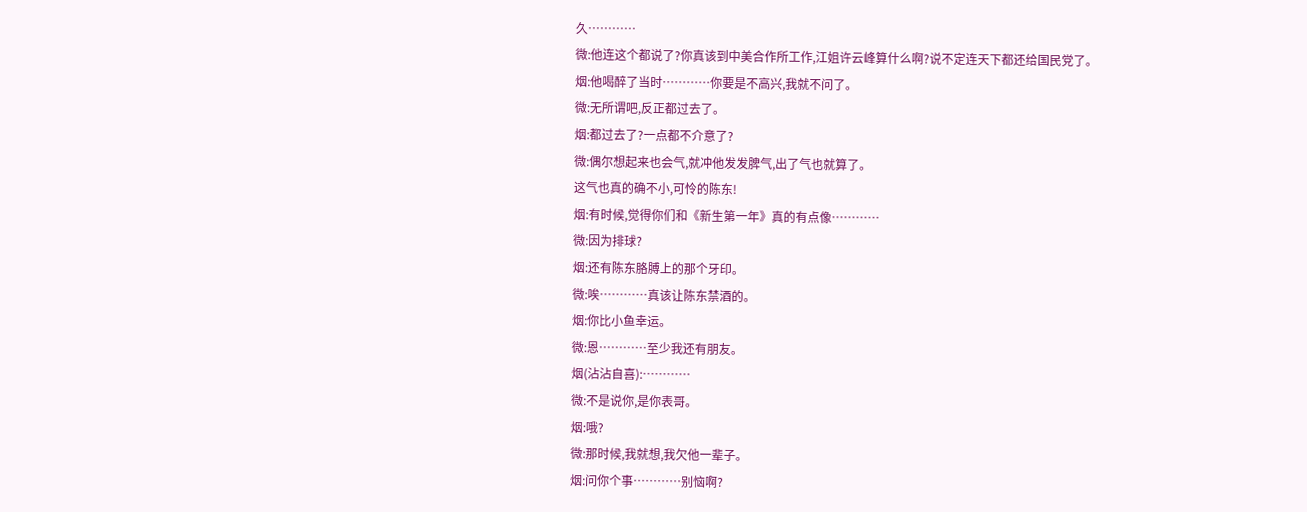久…………
微:他连这个都说了?你真该到中美合作所工作,江姐许云峰算什么啊?说不定连天下都还给国民党了。
烟:他喝醉了当时…………你要是不高兴,我就不问了。
微:无所谓吧,反正都过去了。
烟:都过去了?一点都不介意了?
微:偶尔想起来也会气,就冲他发发脾气,出了气也就算了。
这气也真的确不小,可怜的陈东!
烟:有时候,觉得你们和《新生第一年》真的有点像…………
微:因为排球?
烟:还有陈东胳膊上的那个牙印。
微:唉…………真该让陈东禁酒的。
烟:你比小鱼幸运。
微:恩…………至少我还有朋友。
烟(沾沾自喜):…………
微:不是说你,是你表哥。
烟:哦?
微:那时候,我就想,我欠他一辈子。
烟:问你个事…………别恼啊?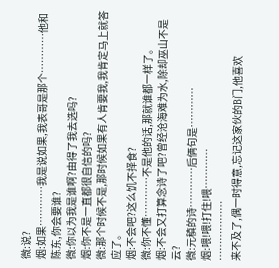微:说?
烟:如果…………我是说如果,我表哥是那个…………他和陈东,你会要谁?
微:你以为我是谁啊?由得了我去选吗?
烟:你不是一直都很自信的吗?
微:那个时候不是,那时候如果有人肯要我,我肯定马上就答应了。
烟:不会吧?这么饥不择食?
微:你不懂…………不是他的话,那就谁都一样了。
烟:不会又打算念诗了吧?曾经沧海难为水,除却巫山不是云?
微:元稹的诗…………后俩句是…………
烟:喂!喂!打住!喂…………
………………
来不及了,偶一时得意,忘记这家伙的B门,他喜欢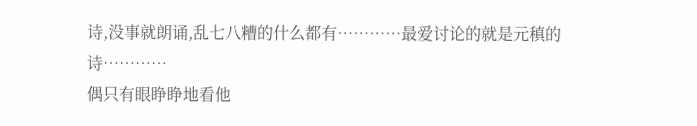诗,没事就朗诵,乱七八糟的什么都有…………最爱讨论的就是元稹的诗…………
偶只有眼睁睁地看他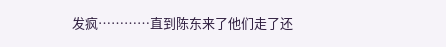发疯…………直到陈东来了他们走了还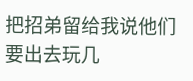把招弟留给我说他们要出去玩几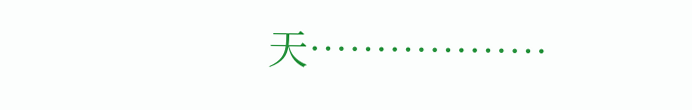天………………